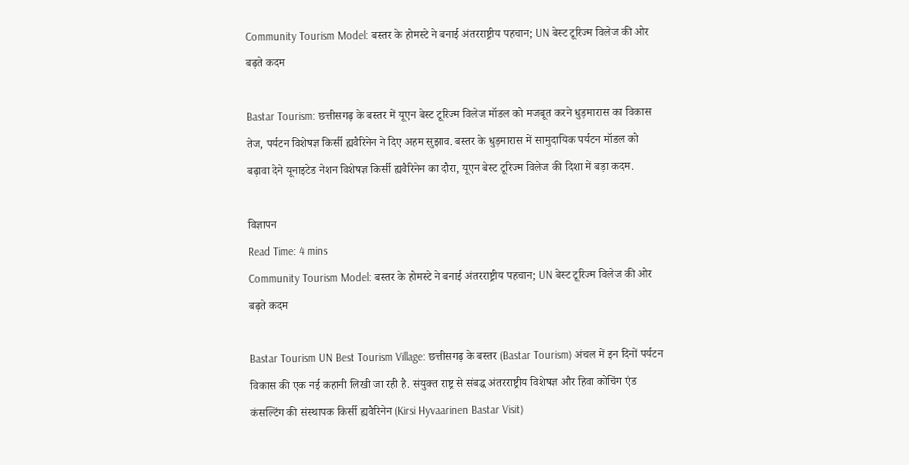Community Tourism Model: बस्तर के होमस्टे ने बनाई अंतरराष्ट्रीय पहचान; UN बेस्ट टूरिज्म विलेज की ओर बढ़ते कदम

Bastar Tourism: छत्तीसगढ़ के बस्तर में यूएन बेस्ट टूरिज्म विलेज मॉडल को मजबूत करने धुड़मारास का विकास तेज, पर्यटन विशेषज्ञ किर्सी ह्यवैरिनेन ने दिए अहम सुझाव. बस्तर के धुड़मारास में सामुदायिक पर्यटन मॉडल को बढ़ावा देने यूनाइटेड नेशन विशेषज्ञ किर्सी ह्यवैरिनेन का दौरा, यूएन बेस्ट टूरिज्म विलेज की दिशा में बड़ा कदम.

विज्ञापन
Read Time: 4 mins
Community Tourism Model: बस्तर के होमस्टे ने बनाई अंतरराष्ट्रीय पहचान; UN बेस्ट टूरिज्म विलेज की ओर बढ़ते कदम

Bastar Tourism UN Best Tourism Village: छत्तीसगढ़ के बस्तर (Bastar Tourism) अंचल में इन दिनों पर्यटन विकास की एक नई कहानी लिखी जा रही है. संयुक्त राष्ट्र से संबद्ध अंतरराष्ट्रीय विशेषज्ञ और हिवा कोचिंग एंड कंसल्टिंग की संस्थापक किर्सी ह्यवैरिनेन (Kirsi Hyvaarinen Bastar Visit)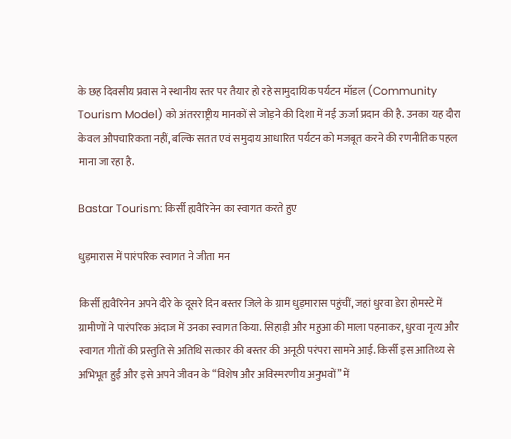के छह दिवसीय प्रवास ने स्थानीय स्तर पर तैयार हो रहे सामुदायिक पर्यटन मॉडल (Community Tourism Model) को अंतरराष्ट्रीय मानकों से जोड़ने की दिशा में नई ऊर्जा प्रदान की है. उनका यह दौरा केवल औपचारिकता नहीं, बल्कि सतत एवं समुदाय आधारित पर्यटन को मजबूत करने की रणनीतिक पहल माना जा रहा है.

Bastar Tourism: किर्सी ह्यवैरिनेन का स्वागत करते हुए

धुड़मारास में पारंपरिक स्वागत ने जीता मन

किर्सी ह्यवैरिनेन अपने दौरे के दूसरे दिन बस्तर जिले के ग्राम धुड़मारास पहुंचीं, जहां धुरवा डेरा होमस्टे में ग्रामीणों ने पारंपरिक अंदाज में उनका स्वागत किया. सिहाड़ी और महुआ की माला पहनाकर, धुरवा नृत्य और स्वागत गीतों की प्रस्तुति से अतिथि सत्कार की बस्तर की अनूठी परंपरा सामने आई. किर्सी इस आतिथ्य से अभिभूत हुईं और इसे अपने जीवन के “विशेष और अविस्मरणीय अनुभवों” में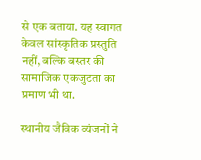से एक बताया. यह स्वागत केवल सांस्कृतिक प्रस्तुति नहीं, बल्कि बस्तर की सामाजिक एकजुटता का प्रमाण भी था.

स्थानीय जैविक व्यंजनों ने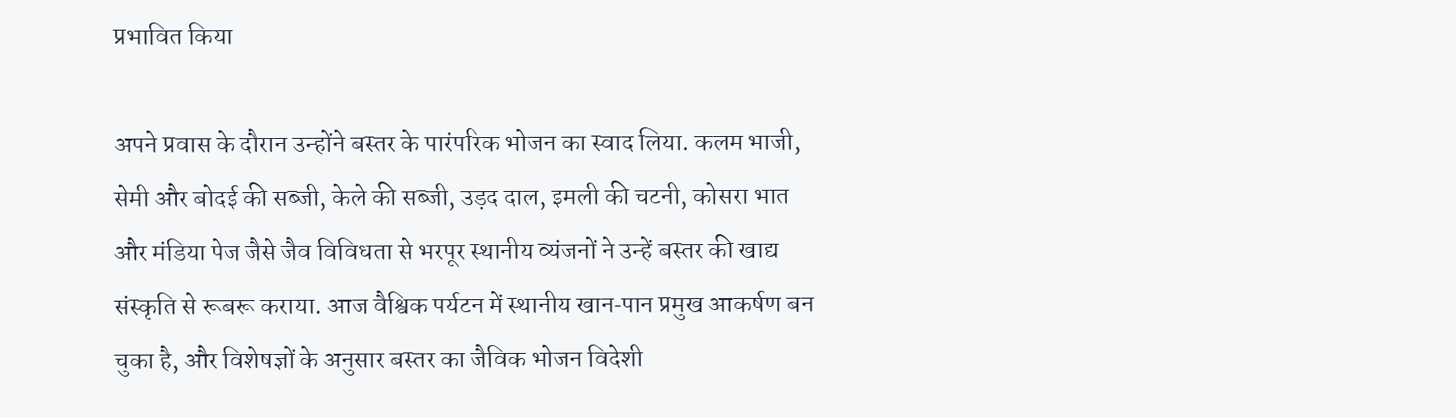प्रभावित किया

अपने प्रवास के दौरान उन्होंने बस्तर के पारंपरिक भोजन का स्वाद लिया. कलम भाजी, सेमी और बोदई की सब्जी, केले की सब्जी, उड़द दाल, इमली की चटनी, कोसरा भात और मंडिया पेज जैसे जैव विविधता से भरपूर स्थानीय व्यंजनों ने उन्हें बस्तर की खाद्य संस्कृति से रूबरू कराया. आज वैश्विक पर्यटन में स्थानीय खान‑पान प्रमुख आकर्षण बन चुका है, और विशेषज्ञों के अनुसार बस्तर का जैविक भोजन विदेशी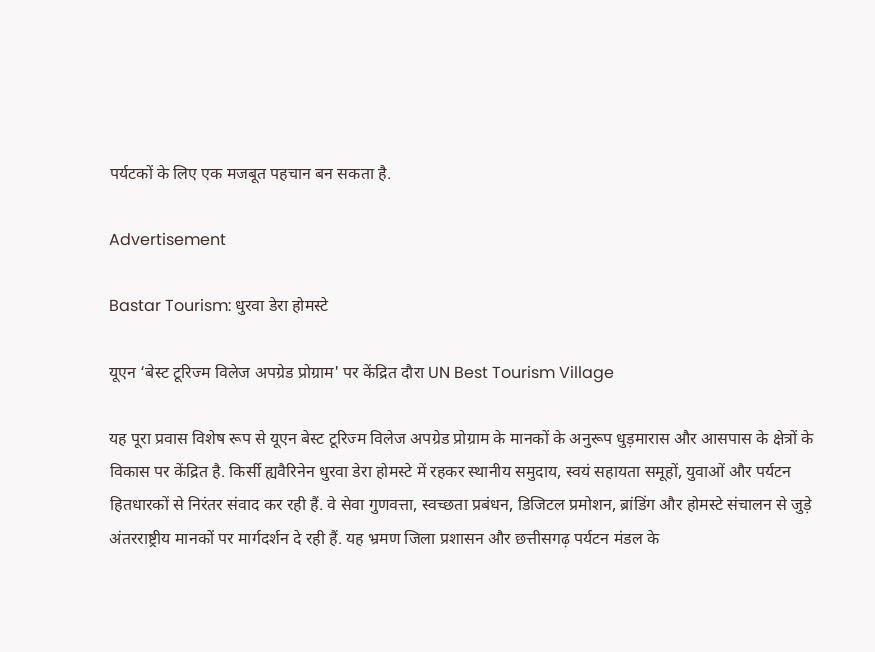पर्यटकों के लिए एक मजबूत पहचान बन सकता है.

Advertisement

Bastar Tourism: धुरवा डेरा होमस्टे

यूएन ‘बेस्ट टूरिज्म विलेज अपग्रेड प्रोग्राम' पर केंद्रित दौरा UN Best Tourism Village

यह पूरा प्रवास विशेष रूप से यूएन बेस्ट टूरिज्म विलेज अपग्रेड प्रोग्राम के मानकों के अनुरूप धुड़मारास और आसपास के क्षेत्रों के विकास पर केंद्रित है. किर्सी ह्यवैरिनेन धुरवा डेरा होमस्टे में रहकर स्थानीय समुदाय, स्वयं सहायता समूहों, युवाओं और पर्यटन हितधारकों से निरंतर संवाद कर रही हैं. वे सेवा गुणवत्ता, स्वच्छता प्रबंधन, डिजिटल प्रमोशन, ब्रांडिंग और होमस्टे संचालन से जुड़े अंतरराष्ट्रीय मानकों पर मार्गदर्शन दे रही हैं. यह भ्रमण जिला प्रशासन और छत्तीसगढ़ पर्यटन मंडल के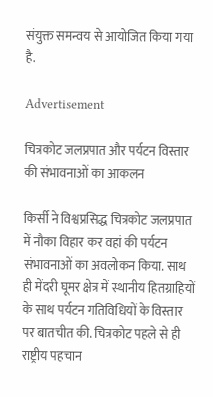संयुक्त समन्वय से आयोजित किया गया है.

Advertisement

चित्रकोट जलप्रपात और पर्यटन विस्तार की संभावनाओं का आकलन

किर्सी ने विश्वप्रसिद्ध चित्रकोट जलप्रपात में नौका विहार कर वहां की पर्यटन संभावनाओं का अवलोकन किया. साथ ही मेंदरी घूमर क्षेत्र में स्थानीय हितग्राहियों के साथ पर्यटन गतिविधियों के विस्तार पर बातचीत की. चित्रकोट पहले से ही राष्ट्रीय पहचान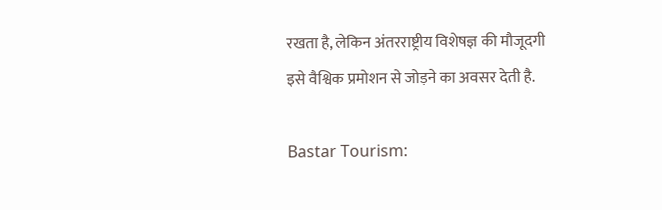रखता है, लेकिन अंतरराष्ट्रीय विशेषज्ञ की मौजूदगी इसे वैश्विक प्रमोशन से जोड़ने का अवसर देती है.

Bastar Tourism: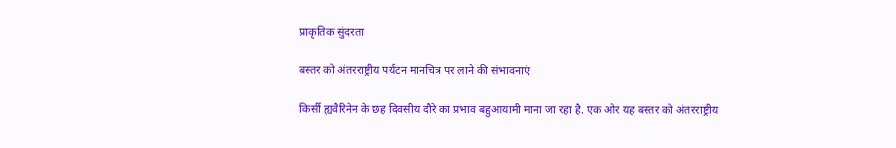प्राकृतिक सुंदरता

बस्तर को अंतरराष्ट्रीय पर्यटन मानचित्र पर लाने की संभावनाएं

किर्सी ह्यवैरिनेन के छह दिवसीय दौरे का प्रभाव बहुआयामी माना जा रहा है. एक ओर यह बस्तर को अंतरराष्ट्रीय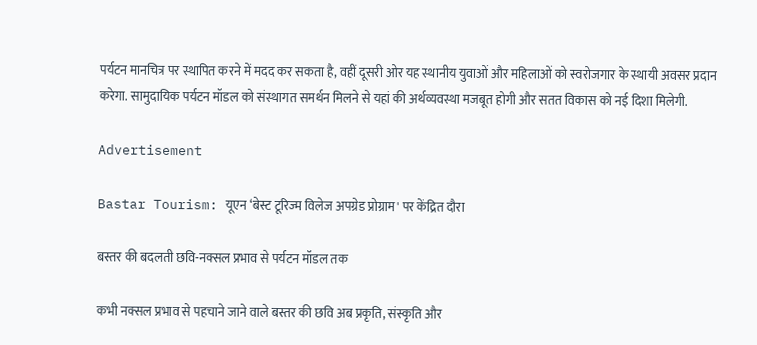पर्यटन मानचित्र पर स्थापित करने में मदद कर सकता है, वहीं दूसरी ओर यह स्थानीय युवाओं और महिलाओं को स्वरोजगार के स्थायी अवसर प्रदान करेगा. सामुदायिक पर्यटन मॉडल को संस्थागत समर्थन मिलने से यहां की अर्थव्यवस्था मजबूत होगी और सतत विकास को नई दिशा मिलेगी.

Advertisement

Bastar Tourism: यूएन ‘बेस्ट टूरिज्म विलेज अपग्रेड प्रोग्राम' पर केंद्रित दौरा

बस्तर की बदलती छवि-नक्सल प्रभाव से पर्यटन मॉडल तक

कभी नक्सल प्रभाव से पहचाने जाने वाले बस्तर की छवि अब प्रकृति, संस्कृति और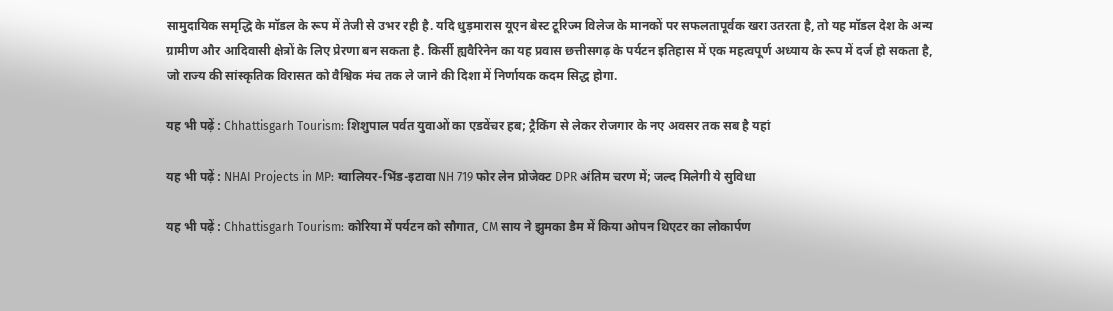सामुदायिक समृद्धि के मॉडल के रूप में तेजी से उभर रही है. यदि धुड़मारास यूएन बेस्ट टूरिज्म विलेज के मानकों पर सफलतापूर्वक खरा उतरता है, तो यह मॉडल देश के अन्य ग्रामीण और आदिवासी क्षेत्रों के लिए प्रेरणा बन सकता है. किर्सी ह्यवैरिनेन का यह प्रवास छत्तीसगढ़ के पर्यटन इतिहास में एक महत्वपूर्ण अध्याय के रूप में दर्ज हो सकता है, जो राज्य की सांस्कृतिक विरासत को वैश्विक मंच तक ले जाने की दिशा में निर्णायक कदम सिद्ध होगा.

यह भी पढ़ें : Chhattisgarh Tourism: शिशुपाल पर्वत युवाओं का एडवेंचर हब; ट्रैकिंग से लेकर रोजगार के नए अवसर तक सब है यहां

यह भी पढ़ें : NHAI Projects in MP: ग्वालियर-भिंड-इटावा NH 719 फोर लेन प्रोजेक्ट DPR अंतिम चरण में; जल्द मिलेगी ये सुविधा

यह भी पढ़ें : Chhattisgarh Tourism: कोरिया में पर्यटन को सौगात, CM साय ने झुमका डैम में किया ओपन थिएटर का लोकार्पण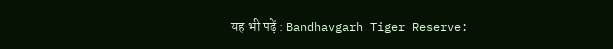यह भी पढ़ें : Bandhavgarh Tiger Reserve: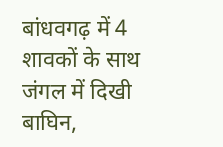बांधवगढ़ में 4 शावकों के साथ जंगल में दिखी बाघिन,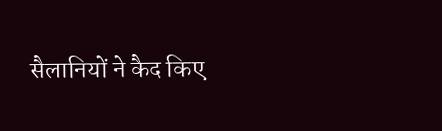सैलानियों ने कैद किए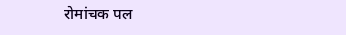रोमांचक पल